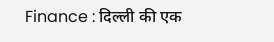Finance : दिल्ली की एक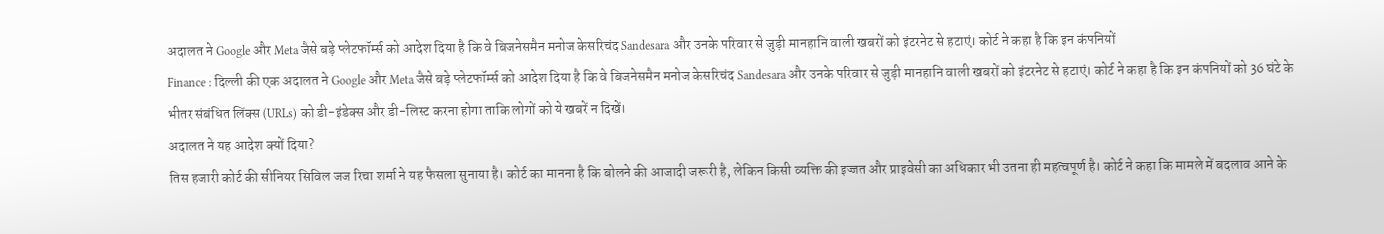अदालत ने Google और Meta जैसे बड़े प्लेटफॉर्म्स को आदेश दिया है कि वे बिजनेसमैन मनोज केसरिचंद Sandesara और उनके परिवार से जुड़ी मानहानि वाली खबरों को इंटरनेट से हटाएं। कोर्ट ने कहा है कि इन कंपनियों
Finance : दिल्ली की एक अदालत ने Google और Meta जैसे बड़े प्लेटफॉर्म्स को आदेश दिया है कि वे बिजनेसमैन मनोज केसरिचंद Sandesara और उनके परिवार से जुड़ी मानहानि वाली खबरों को इंटरनेट से हटाएं। कोर्ट ने कहा है कि इन कंपनियों को 36 घंटे के भीतर संबंधित लिंक्स (URLs) को डी-इंडेक्स और डी-लिस्ट करना होगा ताकि लोगों को ये खबरें न दिखें।
अदालत ने यह आदेश क्यों दिया?
तिस हजारी कोर्ट की सीनियर सिविल जज रिचा शर्मा ने यह फैसला सुनाया है। कोर्ट का मानना है कि बोलने की आजादी जरूरी है, लेकिन किसी व्यक्ति की इज्जत और प्राइवेसी का अधिकार भी उतना ही महत्वपूर्ण है। कोर्ट ने कहा कि मामले में बदलाव आने के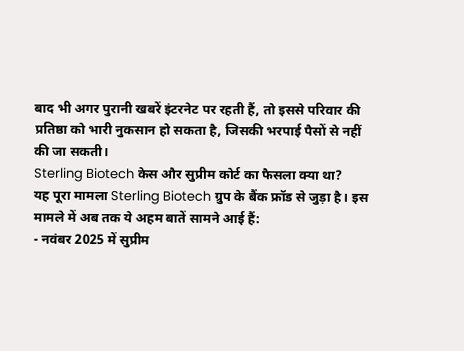बाद भी अगर पुरानी खबरें इंटरनेट पर रहती हैं, तो इससे परिवार की प्रतिष्ठा को भारी नुकसान हो सकता है, जिसकी भरपाई पैसों से नहीं की जा सकती।
Sterling Biotech केस और सुप्रीम कोर्ट का फैसला क्या था?
यह पूरा मामला Sterling Biotech ग्रुप के बैंक फ्रॉड से जुड़ा है। इस मामले में अब तक ये अहम बातें सामने आई हैं:
- नवंबर 2025 में सुप्रीम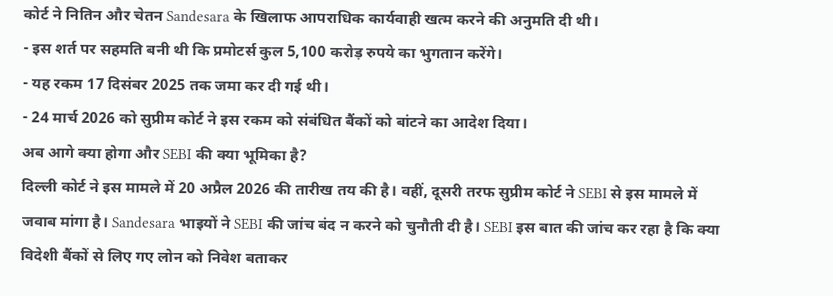कोर्ट ने नितिन और चेतन Sandesara के खिलाफ आपराधिक कार्यवाही खत्म करने की अनुमति दी थी।
- इस शर्त पर सहमति बनी थी कि प्रमोटर्स कुल 5,100 करोड़ रुपये का भुगतान करेंगे।
- यह रकम 17 दिसंबर 2025 तक जमा कर दी गई थी।
- 24 मार्च 2026 को सुप्रीम कोर्ट ने इस रकम को संबंधित बैंकों को बांटने का आदेश दिया।
अब आगे क्या होगा और SEBI की क्या भूमिका है?
दिल्ली कोर्ट ने इस मामले में 20 अप्रैल 2026 की तारीख तय की है। वहीं, दूसरी तरफ सुप्रीम कोर्ट ने SEBI से इस मामले में जवाब मांगा है। Sandesara भाइयों ने SEBI की जांच बंद न करने को चुनौती दी है। SEBI इस बात की जांच कर रहा है कि क्या विदेशी बैंकों से लिए गए लोन को निवेश बताकर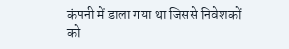कंपनी में डाला गया था जिससे निवेशकों को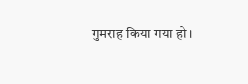गुमराह किया गया हो।